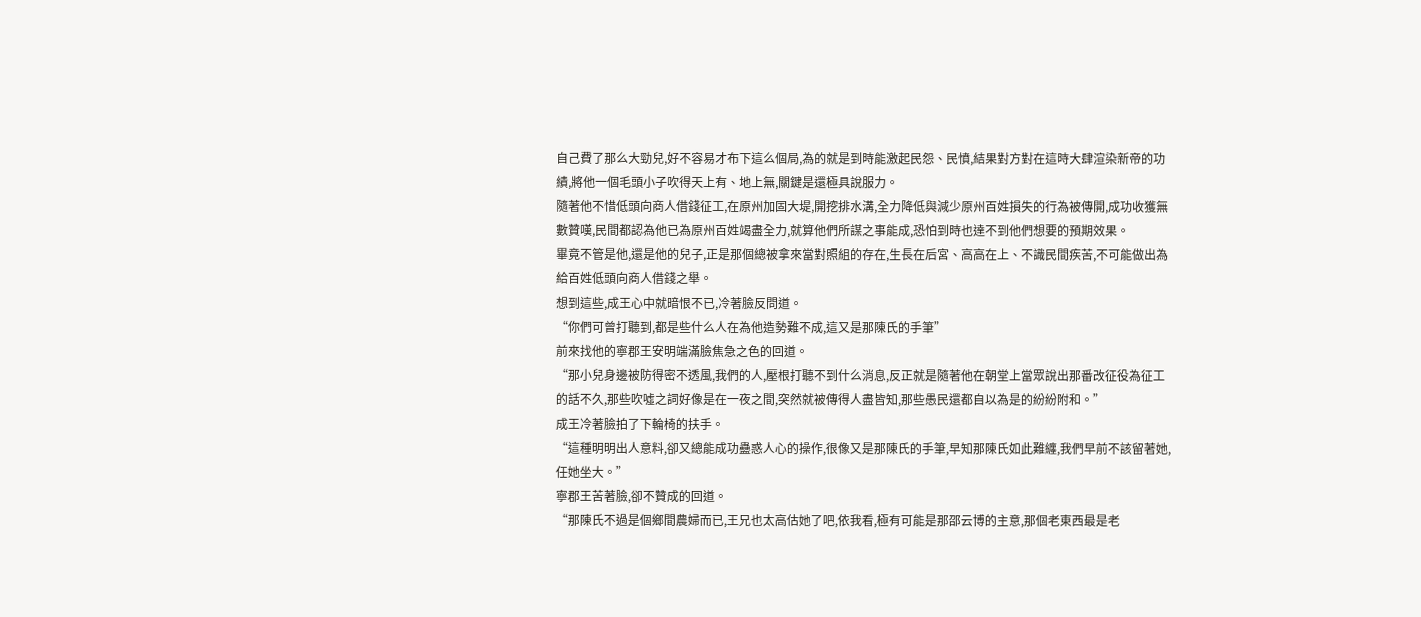自己費了那么大勁兒,好不容易才布下這么個局,為的就是到時能激起民怨、民憤,結果對方對在這時大肆渲染新帝的功績,將他一個毛頭小子吹得天上有、地上無,關鍵是還極具說服力。
隨著他不惜低頭向商人借錢征工,在原州加固大堤,開挖排水溝,全力降低與減少原州百姓損失的行為被傳開,成功收獲無數贊嘆,民間都認為他已為原州百姓竭盡全力,就算他們所謀之事能成,恐怕到時也達不到他們想要的預期效果。
畢竟不管是他,還是他的兒子,正是那個總被拿來當對照組的存在,生長在后宮、高高在上、不識民間疾苦,不可能做出為給百姓低頭向商人借錢之舉。
想到這些,成王心中就暗恨不已,冷著臉反問道。
“你們可曾打聽到,都是些什么人在為他造勢難不成,這又是那陳氏的手筆”
前來找他的寧郡王安明端滿臉焦急之色的回道。
“那小兒身邊被防得密不透風,我們的人,壓根打聽不到什么消息,反正就是隨著他在朝堂上當眾說出那番改征役為征工的話不久,那些吹噓之詞好像是在一夜之間,突然就被傳得人盡皆知,那些愚民還都自以為是的紛紛附和。”
成王冷著臉拍了下輪椅的扶手。
“這種明明出人意料,卻又總能成功蠱惑人心的操作,很像又是那陳氏的手筆,早知那陳氏如此難纏,我們早前不該留著她,任她坐大。”
寧郡王苦著臉,卻不贊成的回道。
“那陳氏不過是個鄉間農婦而已,王兄也太高估她了吧,依我看,極有可能是那邵云博的主意,那個老東西最是老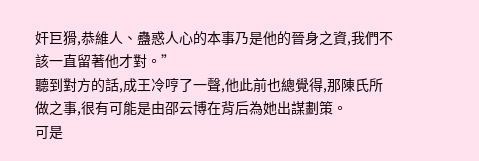奸巨猾,恭維人、蠱惑人心的本事乃是他的晉身之資,我們不該一直留著他才對。”
聽到對方的話,成王冷哼了一聲,他此前也總覺得,那陳氏所做之事,很有可能是由邵云博在背后為她出謀劃策。
可是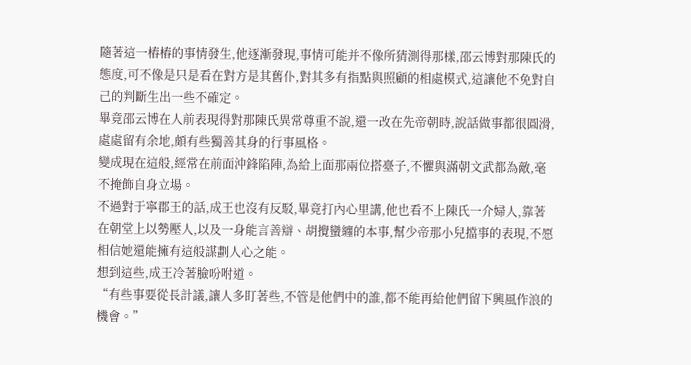隨著這一樁樁的事情發生,他逐漸發現,事情可能并不像所猜測得那樣,邵云博對那陳氏的態度,可不像是只是看在對方是其舊仆,對其多有指點與照顧的相處模式,這讓他不免對自己的判斷生出一些不確定。
畢竟邵云博在人前表現得對那陳氏異常尊重不說,還一改在先帝朝時,說話做事都很圓滑,處處留有余地,頗有些獨善其身的行事風格。
變成現在這般,經常在前面沖鋒陷陣,為給上面那兩位搭臺子,不懼與滿朝文武都為敵,毫不掩飾自身立場。
不過對于寧郡王的話,成王也沒有反駁,畢竟打內心里講,他也看不上陳氏一介婦人,靠著在朝堂上以勢壓人,以及一身能言善辯、胡攪蠻纏的本事,幫少帝那小兒擋事的表現,不愿相信她還能擁有這般謀劃人心之能。
想到這些,成王冷著臉吩咐道。
“有些事要從長計議,讓人多盯著些,不管是他們中的誰,都不能再給他們留下興風作浪的機會。”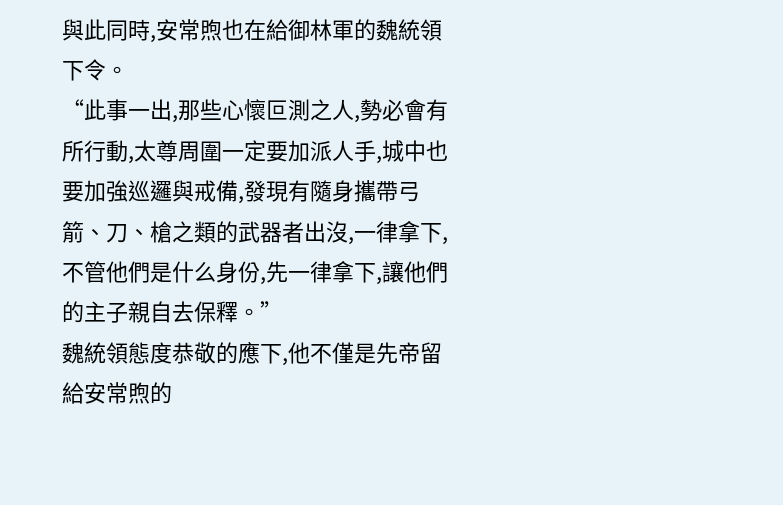與此同時,安常煦也在給御林軍的魏統領下令。
“此事一出,那些心懷叵測之人,勢必會有所行動,太尊周圍一定要加派人手,城中也要加強巡邏與戒備,發現有隨身攜帶弓箭、刀、槍之類的武器者出沒,一律拿下,不管他們是什么身份,先一律拿下,讓他們的主子親自去保釋。”
魏統領態度恭敬的應下,他不僅是先帝留給安常煦的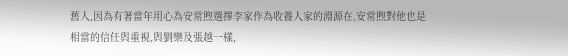舊人,因為有著當年用心為安常煦選擇李家作為收養人家的淵源在,安常煦對他也是相當的信任與重視,與劉樂及張越一樣,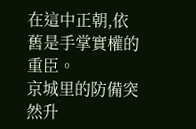在這中正朝,依舊是手掌實權的重臣。
京城里的防備突然升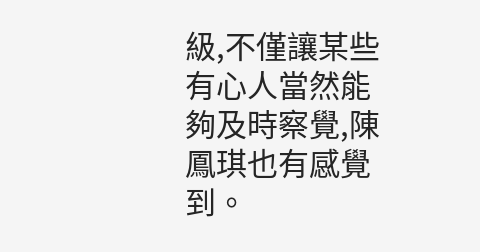級,不僅讓某些有心人當然能夠及時察覺,陳鳳琪也有感覺到。